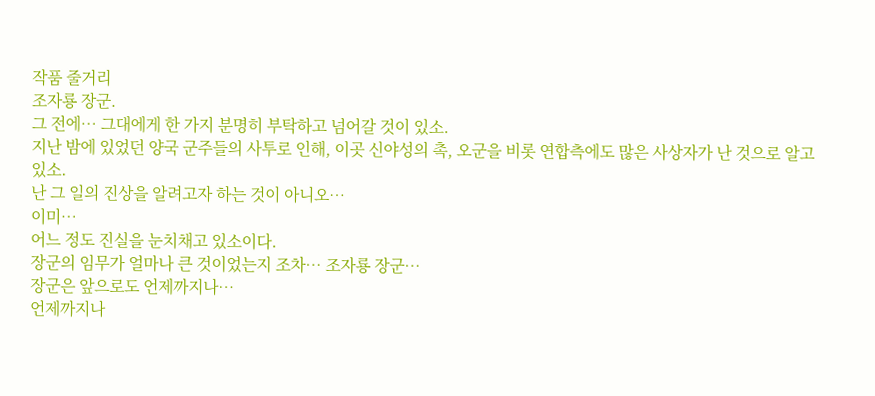작품 줄거리
조자룡 장군.
그 전에… 그대에게 한 가지 분명히 부탁하고 넘어갈 것이 있소.
지난 밤에 있었던 양국 군주들의 사투로 인해, 이곳 신야성의 촉, 오군을 비롯 연합측에도 많은 사상자가 난 것으로 알고 있소.
난 그 일의 진상을 알려고자 하는 것이 아니오…
이미…
어느 정도 진실을 눈치채고 있소이다.
장군의 임무가 얼마나 큰 것이었는지 조차… 조자룡 장군…
장군은 앞으로도 언제까지나…
언제까지나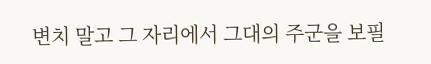변치 말고 그 자리에서 그대의 주군을 보필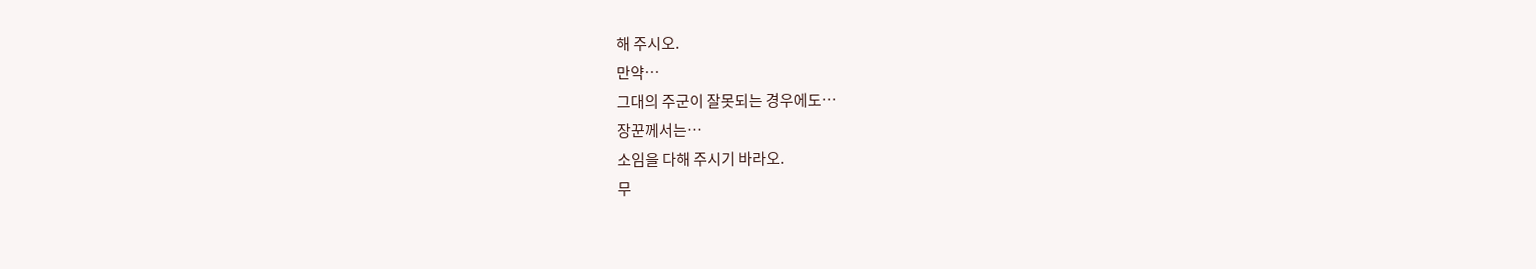해 주시오.
만약…
그대의 주군이 잘못되는 경우에도…
장꾼께서는…
소임을 다해 주시기 바라오.
무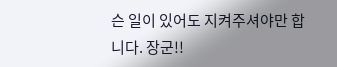슨 일이 있어도 지켜주셔야만 합니다. 장군!!